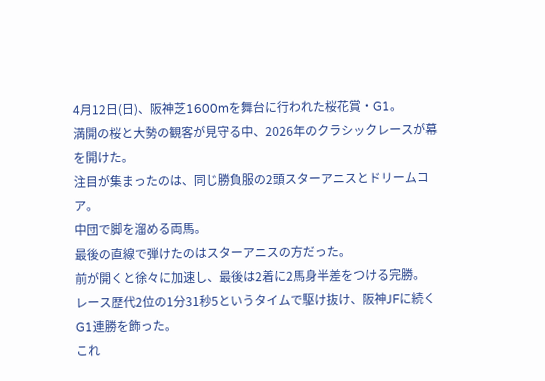4月12日(日)、阪神芝1600mを舞台に行われた桜花賞・G1。
満開の桜と大勢の観客が見守る中、2026年のクラシックレースが幕を開けた。
注目が集まったのは、同じ勝負服の2頭スターアニスとドリームコア。
中団で脚を溜める両馬。
最後の直線で弾けたのはスターアニスの方だった。
前が開くと徐々に加速し、最後は2着に2馬身半差をつける完勝。
レース歴代2位の1分31秒5というタイムで駆け抜け、阪神JFに続くG1連勝を飾った。
これ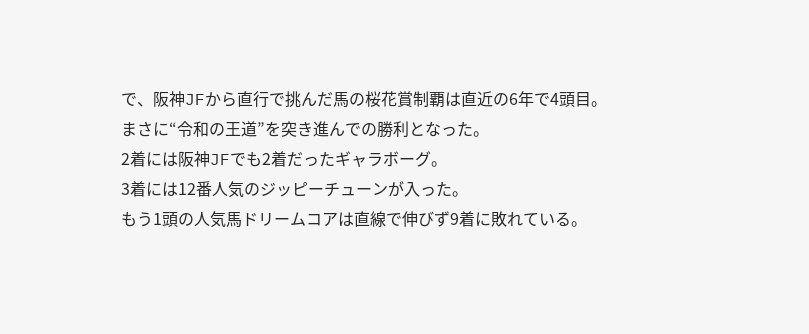で、阪神JFから直行で挑んだ馬の桜花賞制覇は直近の6年で4頭目。
まさに“令和の王道”を突き進んでの勝利となった。
2着には阪神JFでも2着だったギャラボーグ。
3着には12番人気のジッピーチューンが入った。
もう1頭の人気馬ドリームコアは直線で伸びず9着に敗れている。